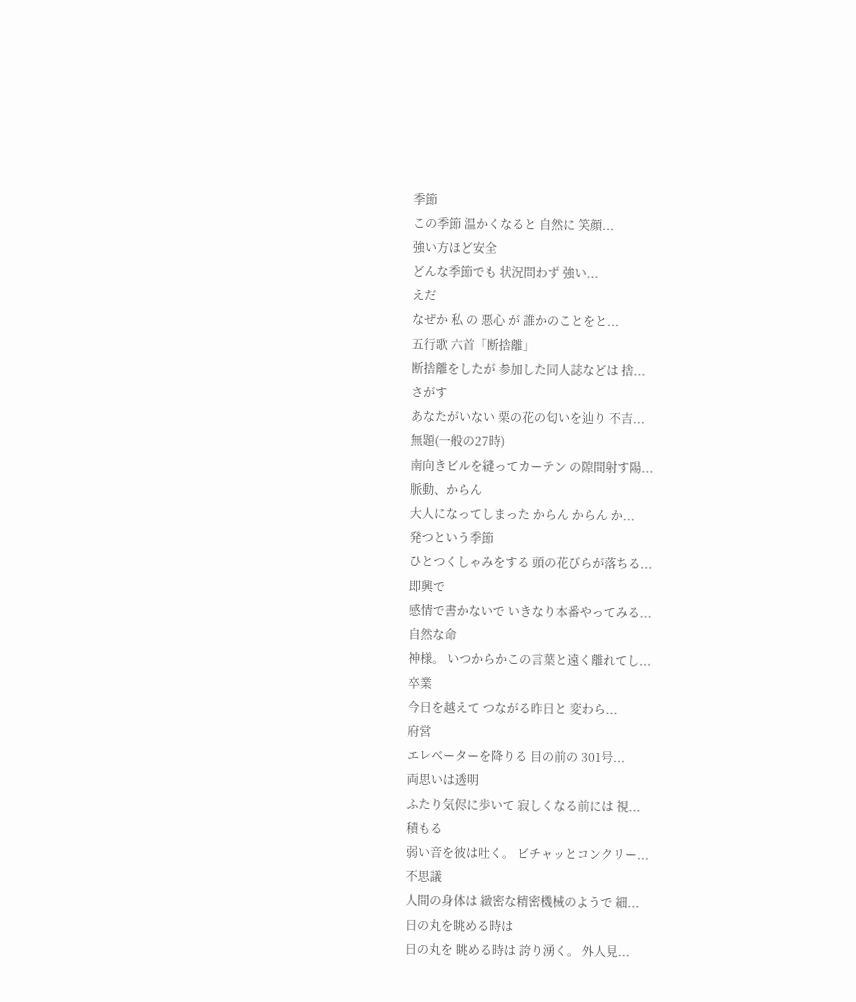季節
この季節 温かくなると 自然に 笑顔...
強い方ほど安全
どんな季節でも 状況問わず 強い...
えだ
なぜか 私 の 悪心 が 誰かのことをと...
五行歌 六首「断捨離」
断捨離をしたが 参加した同人誌などは 捨...
さがす
あなたがいない 栗の花の匂いを辿り 不吉...
無題(一般の27時)
南向きビルを縫ってカーテン の隙間射す陽...
脈動、からん
大人になってしまった からん からん か...
発つという季節
ひとつくしゃみをする 頭の花びらが落ちる...
即興で
感情で書かないで いきなり本番やってみる...
自然な命
神様。 いつからかこの言葉と遠く離れてし...
卒業
今日を越えて つながる昨日と 変わら...
府営
エレベーターを降りる 目の前の 301号...
両思いは透明
ふたり気侭に歩いて 寂しくなる前には 視...
積もる
弱い音を彼は吐く。 ビチャッとコンクリー...
不思議
人間の身体は 緻密な精密機械のようで 細...
日の丸を眺める時は
日の丸を 眺める時は 誇り湧く。 外人見...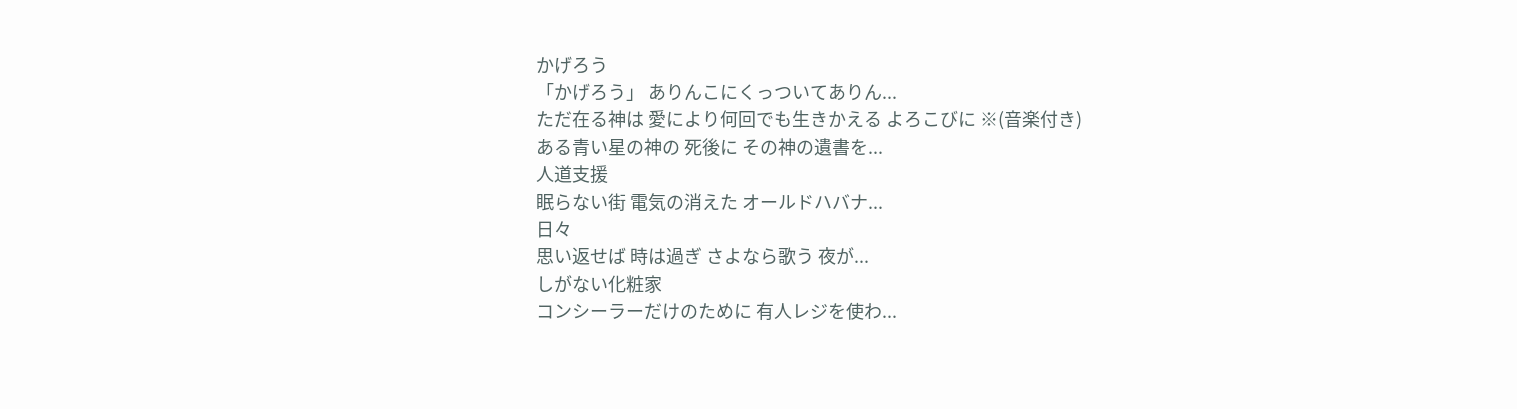かげろう
「かげろう」 ありんこにくっついてありん...
ただ在る神は 愛により何回でも生きかえる よろこびに ※(音楽付き)
ある青い星の神の 死後に その神の遺書を...
人道支援
眠らない街 電気の消えた オールドハバナ...
日々
思い返せば 時は過ぎ さよなら歌う 夜が...
しがない化粧家
コンシーラーだけのために 有人レジを使わ...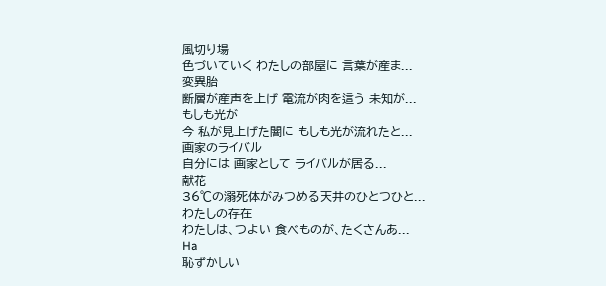風切り場
色づいていく わたしの部屋に 言葉が産ま...
変異胎
断層が産声を上げ 電流が肉を這う 未知が...
もしも光が
今 私が見上げた闇に もしも光が流れたと...
画家のライバル
自分には 画家として ライバルが居る...
献花
36℃の溺死体がみつめる天井のひとつひと...
わたしの存在
わたしは、つよい 食べものが、たくさんあ...
Ha
恥ずかしい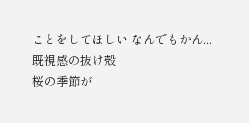ことをしてほしい なんでもかん...
既視感の抜け殻
桜の季節が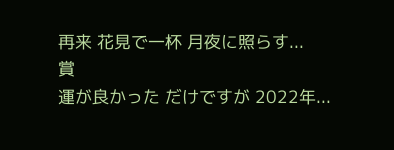再来 花見で一杯 月夜に照らす...
賞
運が良かった だけですが 2022年...